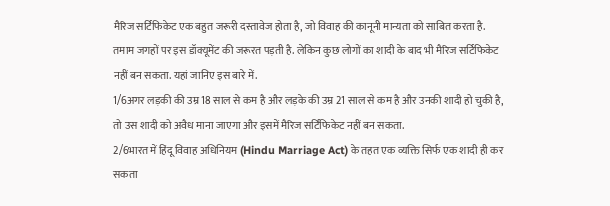मैरिज सर्टिफिकेट एक बहुत जरूरी दस्तावेज होता है, जो विवाह की कानूनी मान्यता को साबित करता है. तमाम जगहों पर इस डॉक्यूमेंट की जरूरत पड़ती है. लेकिन कुछ लोगों का शादी के बाद भी मैरिज सर्टिफिकेट नहीं बन सकता. यहां जानिए इस बारे में.
1/6अगर लड़की की उम्र 18 साल से कम है और लड़के की उम्र 21 साल से कम है और उनकी शादी हो चुकी है, तो उस शादी को अवैध माना जाएगा और इसमें मैरिज सर्टिफिकेट नहीं बन सकता.
2/6भारत में हिंदू विवाह अधिनियम (Hindu Marriage Act) के तहत एक व्यक्ति सिर्फ एक शादी ही कर सकता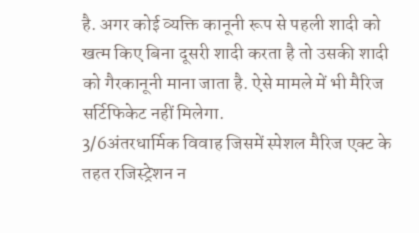है. अगर कोई व्यक्ति कानूनी रूप से पहली शादी को खत्म किए बिना दूसरी शादी करता है तो उसकी शादी को गैरकानूनी माना जाता है. ऐसे मामले में भी मैरिज सर्टिफिकेट नहीं मिलेगा.
3/6अंतरधार्मिक विवाह जिसमें स्पेशल मैरिज एक्ट के तहत रजिस्ट्रेशन न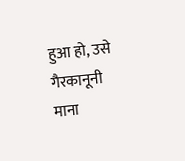हुआ हो, उसे गैरकानूनी माना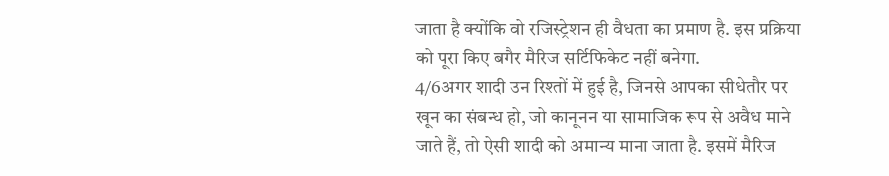जाता है क्योंकि वो रजिस्ट्रेशन ही वैधता का प्रमाण है. इस प्रक्रिया को पूरा किए बगैर मैरिज सर्टिफिकेट नहीं बनेगा.
4/6अगर शादी उन रिश्तों में हुई है, जिनसे आपका सीधेतौर पर खून का संबन्ध हो, जो कानूनन या सामाजिक रूप से अवैध माने जाते हैं, तो ऐसी शादी को अमान्य माना जाता है. इसमें मैरिज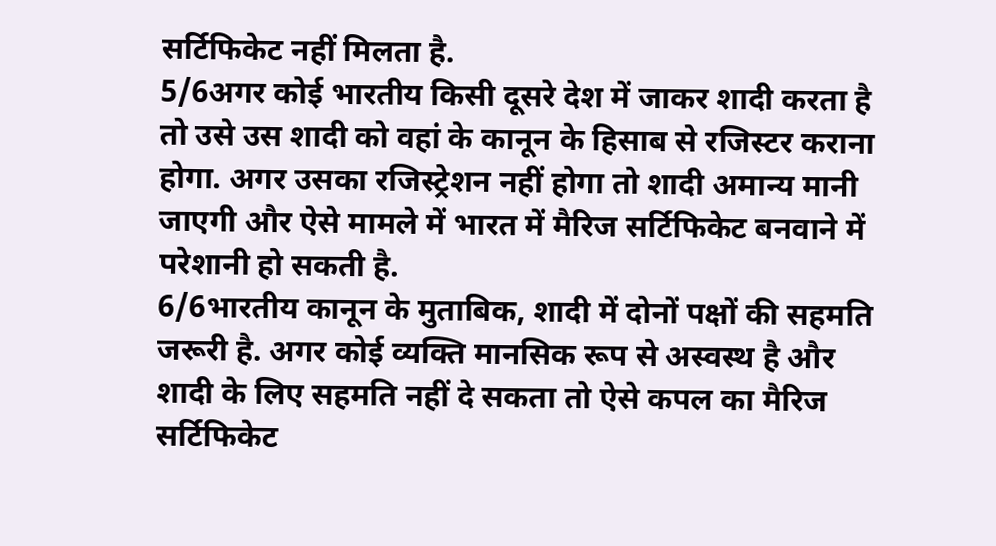सर्टिफिकेट नहीं मिलता है.
5/6अगर कोई भारतीय किसी दूसरे देश में जाकर शादी करता है तो उसे उस शादी को वहां के कानून के हिसाब से रजिस्टर कराना होगा. अगर उसका रजिस्ट्रेशन नहीं होगा तो शादी अमान्य मानी जाएगी और ऐसे मामले में भारत में मैरिज सर्टिफिकेट बनवाने में परेशानी हो सकती है.
6/6भारतीय कानून के मुताबिक, शादी में दोनों पक्षों की सहमति जरूरी है. अगर कोई व्यक्ति मानसिक रूप से अस्वस्थ है और शादी के लिए सहमति नहीं दे सकता तो ऐसे कपल का मैरिज सर्टिफिकेट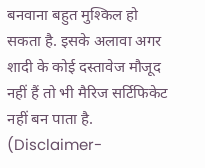बनवाना बहुत मुश्किल हो सकता है. इसके अलावा अगर शादी के कोई दस्तावेज मौजूद नहीं हैं तो भी मैरिज सर्टिफिकेट नहीं बन पाता है. (Disclaimer-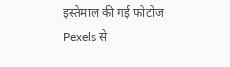इस्तेमाल की गई फोटोज Pexels से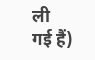ली गई हैं)